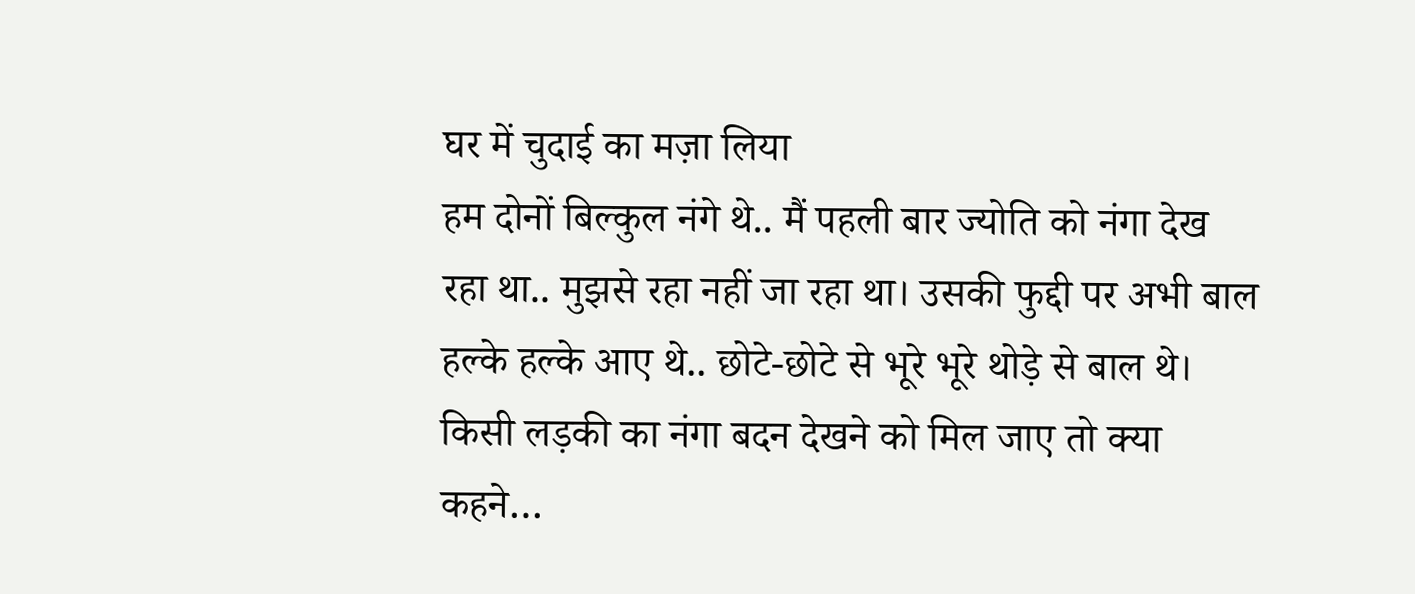घर में चुदाई का मज़ा लिया
हम दोनों बिल्कुल नंगे थे.. मैं पहली बार ज्योति को नंगा देख रहा था.. मुझसे रहा नहीं जा रहा था। उसकी फुद्दी पर अभी बाल हल्के हल्के आए थे.. छोटे-छोटे से भूरे भूरे थोड़े से बाल थे।
किसी लड़की का नंगा बदन देखने को मिल जाए तो क्या कहने…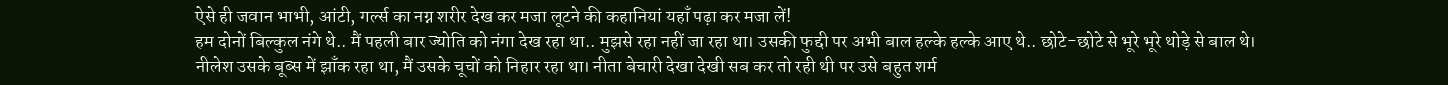ऐसे ही जवान भाभी, आंटी, गर्ल्स का नग्न शरीर देख कर मजा लूटने की कहानियां यहाँ पढ़ा कर मजा लें!
हम दोनों बिल्कुल नंगे थे.. मैं पहली बार ज्योति को नंगा देख रहा था.. मुझसे रहा नहीं जा रहा था। उसकी फुद्दी पर अभी बाल हल्के हल्के आए थे.. छोटे-छोटे से भूरे भूरे थोड़े से बाल थे।
नीलेश उसके बूब्स में झाँक रहा था, मैं उसके चूचों को निहार रहा था। नीता बेचारी देखा देखी सब कर तो रही थी पर उसे बहुत शर्म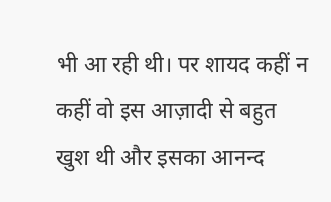भी आ रही थी। पर शायद कहीं न कहीं वो इस आज़ादी से बहुत खुश थी और इसका आनन्द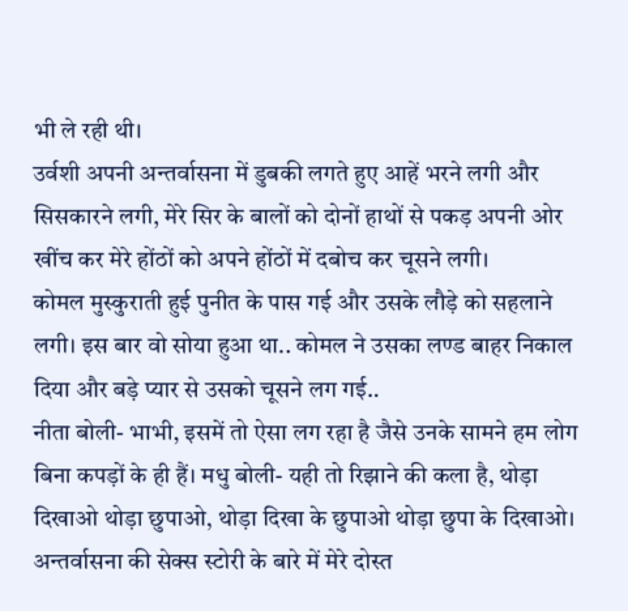भी ले रही थी।
उर्वशी अपनी अन्तर्वासना में डुबकी लगते हुए आहें भरने लगी और सिसकारने लगी, मेरे सिर के बालों को दोनों हाथों से पकड़ अपनी ओर खींच कर मेरे होंठों को अपने होंठों में दबोच कर चूसने लगी।
कोमल मुस्कुराती हुई पुनीत के पास गई और उसके लौड़े को सहलाने लगी। इस बार वो सोया हुआ था.. कोमल ने उसका लण्ड बाहर निकाल दिया और बड़े प्यार से उसको चूसने लग गई..
नीता बोली- भाभी, इसमें तो ऐसा लग रहा है जैसे उनके सामने हम लोग बिना कपड़ों के ही हैं। मधु बोली- यही तो रिझाने की कला है, थोड़ा दिखाओ थोड़ा छुपाओ, थोड़ा दिखा के छुपाओ थोड़ा छुपा के दिखाओ।
अन्तर्वासना की सेक्स स्टोरी के बारे में मेरे दोस्त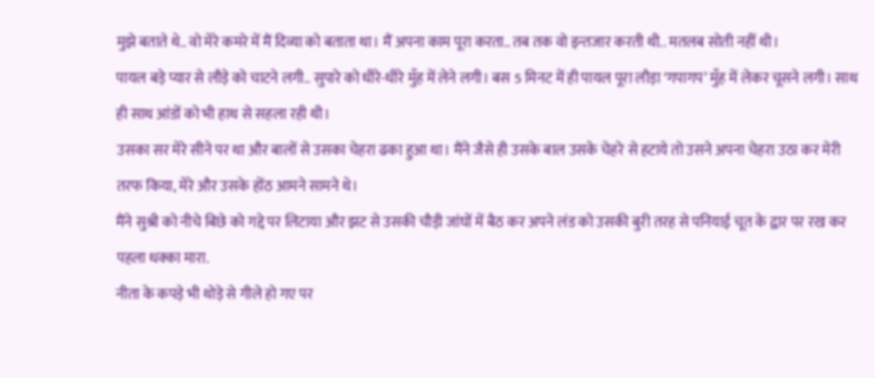मुझे बताते थे.. वो मेरे कमरे में मैं दिव्या को बताता था। मैं अपना काम पूरा करता.. तब तक वो इन्तजार करती थी.. मतलब सोती नहीं थी।
पायल बड़े प्यार से लौड़े को चाटने लगी.. सुपारे को धीरे-धीरे मुँह में लेने लगी। बस 5 मिनट में ही पायल पूरा लौड़ा ‘गपागप’ मुँह में लेकर चूसने लगी। साथ ही साथ आंडों को भी हाथ से सहला रही थी।
उसका सर मेरे सीने पर था और बालों से उसका चेहरा ढका हुआ था। मैंने जैसे ही उसके बाल उसके चेहरे से हटाये तो उसने अपना चेहरा उठा कर मेरी तरफ किया, मेरे और उसके होंठ आमने सामने थे।
मैंने सुश्री को नीचे बिछे को गद्दे पर लिटाया और झट से उसकी चौड़ी जांघों में बैठ कर अपने लंड को उसकी बुरी तरह से पनियाई चूत के द्वार पर रख कर पहला धक्का मारा.
नीता के कपड़े भी थोड़े से गीले हो गए पर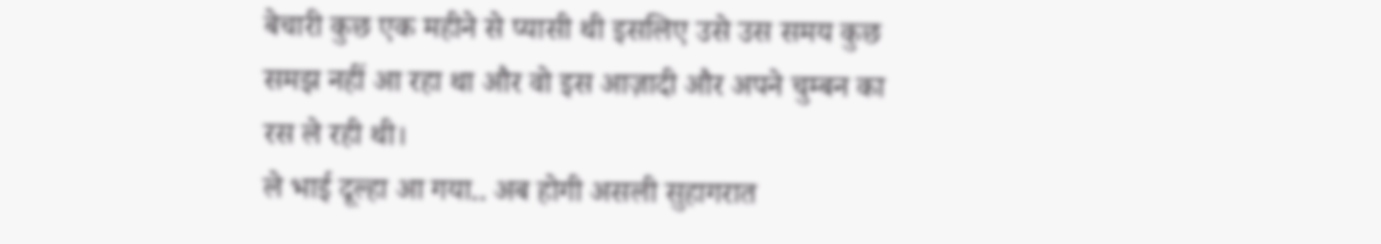बेचारी कुछ एक महीने से प्यासी थी इसलिए उसे उस समय कुछ समझ नहीं आ रहा था और वो इस आज़ादी और अपने चुम्बन का रस ले रही थी।
ले भाई दूल्हा आ गया.. अब होगी असली सुहागरात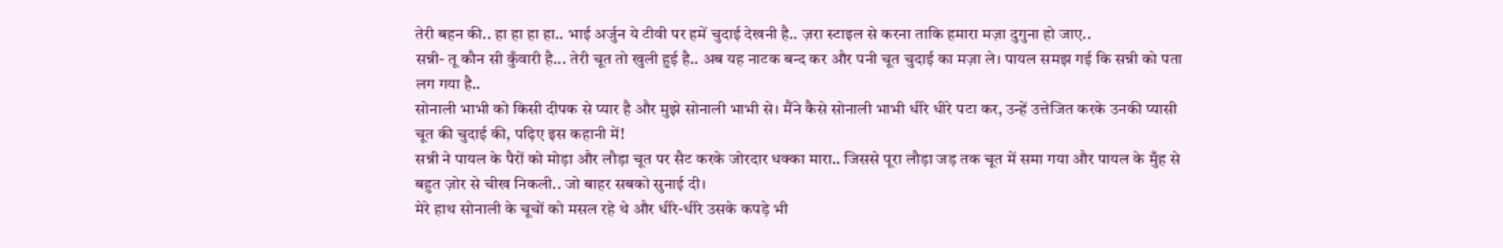तेरी बहन की.. हा हा हा हा.. भाई अर्जुन ये टीवी पर हमें चुदाई देखनी है.. ज़रा स्टाइल से करना ताकि हमारा मज़ा दुगुना हो जाए..
सन्नी- तू कौन सी कुँवारी है... तेरी चूत तो खुली हुई है.. अब यह नाटक बन्द कर और पनी चूत चुदाई का मज़ा ले। पायल समझ गई कि सन्नी को पता लग गया है..
सोनाली भाभी को किसी दीपक से प्यार है और मुझे सोनाली भाभी से। मैंने कैसे सोनाली भाभी धीरे धीरे पटा कर, उन्हें उत्तेजित करके उनकी प्यासी चूत की चुदाई की, पढ़िए इस कहानी में!
सन्नी ने पायल के पैरों को मोड़ा और लौड़ा चूत पर सैट करके जोरदार धक्का मारा.. जिससे पूरा लौड़ा जड़ तक चूत में समा गया और पायल के मुँह से बहुत ज़ोर से चीख निकली.. जो बाहर सबको सुनाई दी।
मेरे हाथ सोनाली के चूचों को मसल रहे थे और धीरे-धीरे उसके कपड़े भी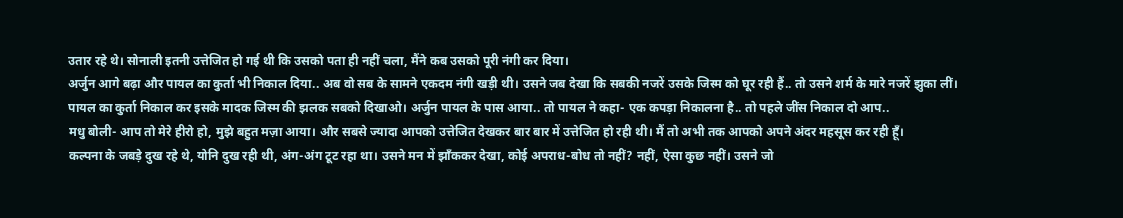उतार रहे थे। सोनाली इतनी उत्तेजित हो गई थी कि उसको पता ही नहीं चला, मैंने कब उसको पूरी नंगी कर दिया।
अर्जुन आगे बढ़ा और पायल का कुर्ता भी निकाल दिया.. अब वो सब के सामने एकदम नंगी खड़ी थी। उसने जब देखा कि सबकी नजरें उसके जिस्म को घूर रही हैं.. तो उसने शर्म के मारे नजरें झुका लीं।
पायल का कुर्ता निकाल कर इसके मादक जिस्म की झलक सबको दिखाओ। अर्जुन पायल के पास आया.. तो पायल ने कहा- एक कपड़ा निकालना है.. तो पहले जींस निकाल दो आप..
मधु बोली- आप तो मेरे हीरो हो, मुझे बहुत मज़ा आया। और सबसे ज्यादा आपको उत्तेजित देखकर बार बार में उत्तेजित हो रही थी। मैं तो अभी तक आपको अपने अंदर महसूस कर रही हूँ।
कल्पना के जबड़े दुख रहे थे, योनि दुख रही थी, अंग-अंग टूट रहा था। उसने मन में झाँककर देखा, कोई अपराध-बोध तो नहीं? नहीं, ऐसा कुछ नहीं। उसने जो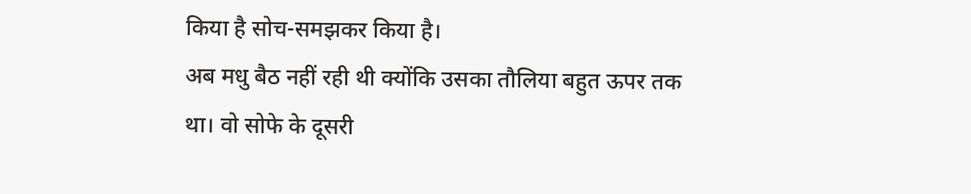किया है सोच-समझकर किया है।
अब मधु बैठ नहीं रही थी क्योंकि उसका तौलिया बहुत ऊपर तक था। वो सोफे के दूसरी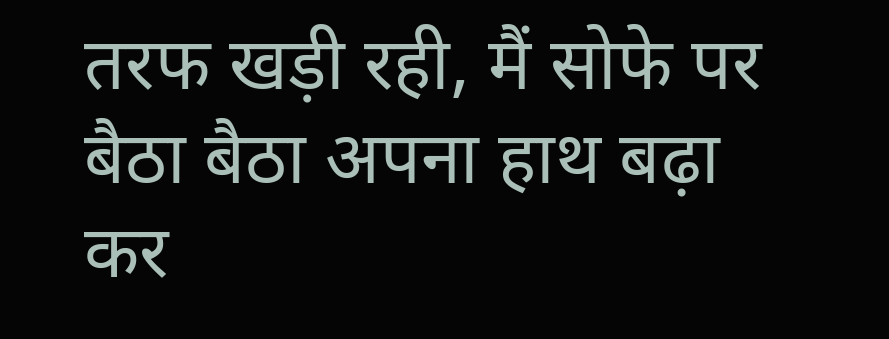तरफ खड़ी रही, मैं सोफे पर बैठा बैठा अपना हाथ बढ़ा कर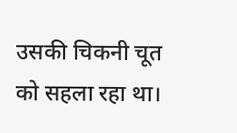उसकी चिकनी चूत को सहला रहा था।